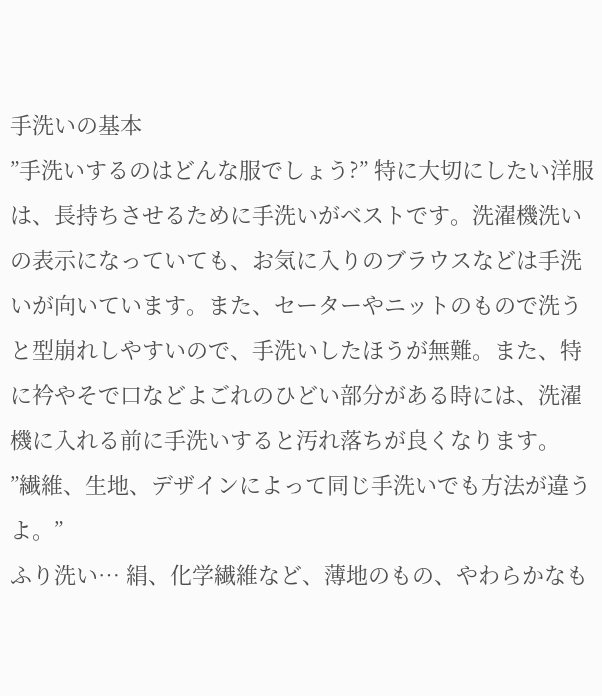手洗いの基本
”手洗いするのはどんな服でしょう?” 特に大切にしたい洋服は、長持ちさせるために手洗いがベストです。洗濯機洗いの表示になっていても、お気に入りのブラウスなどは手洗いが向いています。また、セーターやニットのもので洗うと型崩れしやすいので、手洗いしたほうが無難。また、特に衿やそで口などよごれのひどい部分がある時には、洗濯機に入れる前に手洗いすると汚れ落ちが良くなります。
”繊維、生地、デザインによって同じ手洗いでも方法が違うよ。”
ふり洗い… 絹、化学繊維など、薄地のもの、やわらかなも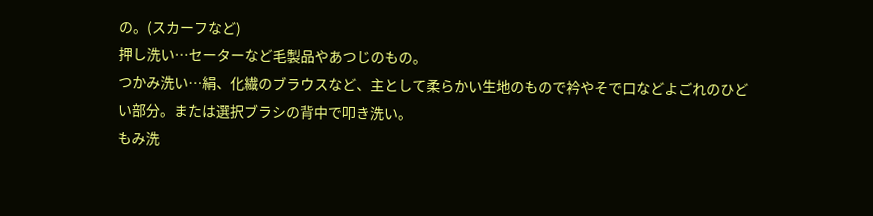の。(スカーフなど)
押し洗い…セーターなど毛製品やあつじのもの。
つかみ洗い…絹、化繊のブラウスなど、主として柔らかい生地のもので衿やそで口などよごれのひどい部分。または選択ブラシの背中で叩き洗い。
もみ洗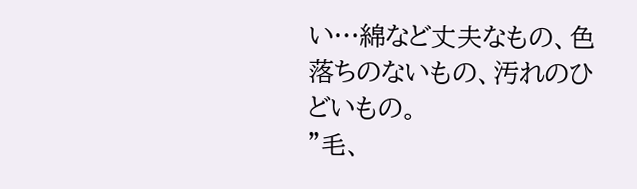い…綿など丈夫なもの、色落ちのないもの、汚れのひどいもの。
”毛、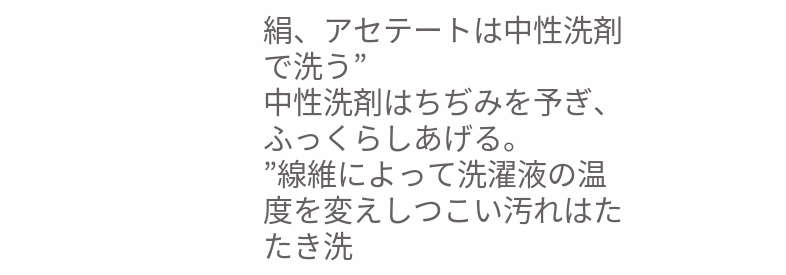絹、アセテートは中性洗剤で洗う”
中性洗剤はちぢみを予ぎ、ふっくらしあげる。
”線維によって洗濯液の温度を変えしつこい汚れはたたき洗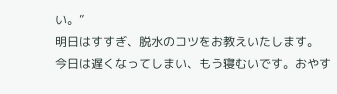い。”
明日はすすぎ、脱水のコツをお教えいたします。
今日は遅くなってしまい、もう寝むいです。おやす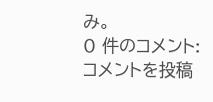み。
0 件のコメント:
コメントを投稿